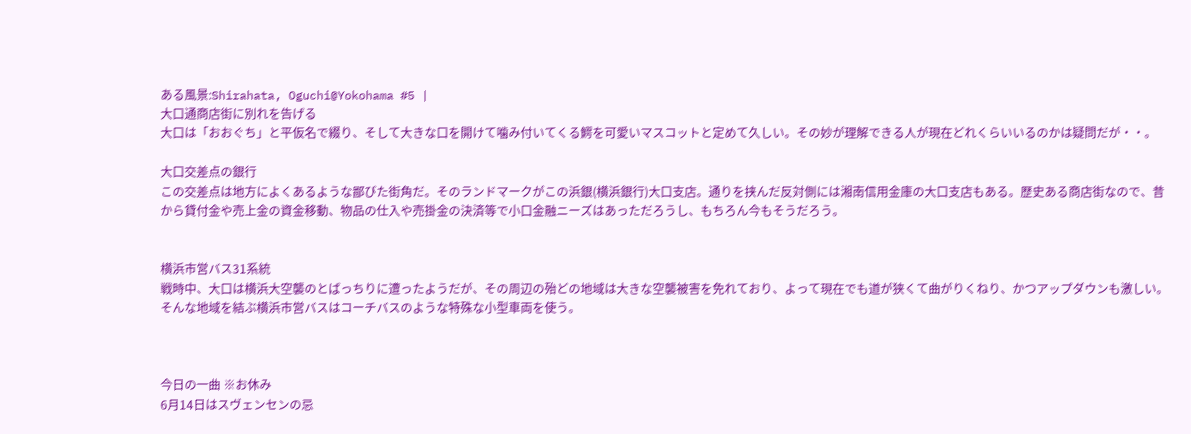ある風景:Shirahata, Oguchi@Yokohama #5 |
大口通商店街に別れを告げる
大口は「おおぐち」と平仮名で綴り、そして大きな口を開けて噛み付いてくる鰐を可愛いマスコットと定めて久しい。その妙が理解できる人が現在どれくらいいるのかは疑問だが・・。

大口交差点の銀行
この交差点は地方によくあるような鄙びた街角だ。そのランドマークがこの浜銀(横浜銀行)大口支店。通りを挟んだ反対側には湘南信用金庫の大口支店もある。歴史ある商店街なので、昔から貸付金や売上金の資金移動、物品の仕入や売掛金の決済等で小口金融ニーズはあっただろうし、もちろん今もそうだろう。


横浜市営バス31系統
戦時中、大口は横浜大空襲のとばっちりに遭ったようだが、その周辺の殆どの地域は大きな空襲被害を免れており、よって現在でも道が狭くて曲がりくねり、かつアップダウンも激しい。そんな地域を結ぶ横浜市営バスはコーチバスのような特殊な小型車両を使う。



今日の一曲 ※お休み
6月14日はスヴェンセンの忌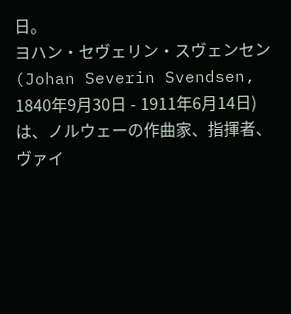日。
ヨハン・セヴェリン・スヴェンセン(Johan Severin Svendsen, 1840年9月30日 - 1911年6月14日)は、ノルウェーの作曲家、指揮者、ヴァイ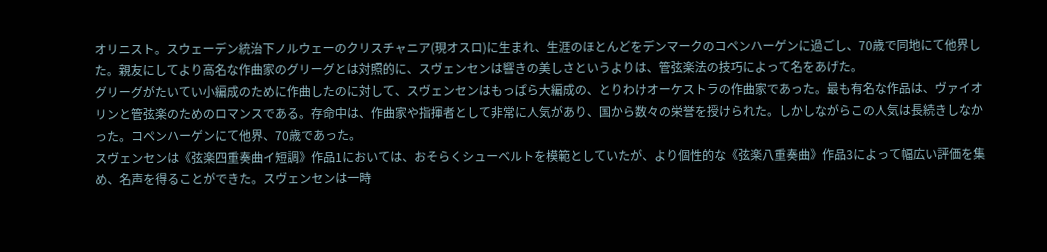オリニスト。スウェーデン統治下ノルウェーのクリスチャニア(現オスロ)に生まれ、生涯のほとんどをデンマークのコペンハーゲンに過ごし、70歳で同地にて他界した。親友にしてより高名な作曲家のグリーグとは対照的に、スヴェンセンは響きの美しさというよりは、管弦楽法の技巧によって名をあげた。
グリーグがたいてい小編成のために作曲したのに対して、スヴェンセンはもっぱら大編成の、とりわけオーケストラの作曲家であった。最も有名な作品は、ヴァイオリンと管弦楽のためのロマンスである。存命中は、作曲家や指揮者として非常に人気があり、国から数々の栄誉を授けられた。しかしながらこの人気は長続きしなかった。コペンハーゲンにて他界、70歳であった。
スヴェンセンは《弦楽四重奏曲イ短調》作品1においては、おそらくシューベルトを模範としていたが、より個性的な《弦楽八重奏曲》作品3によって幅広い評価を集め、名声を得ることができた。スヴェンセンは一時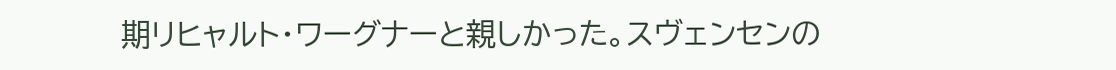期リヒャルト・ワーグナーと親しかった。スヴェンセンの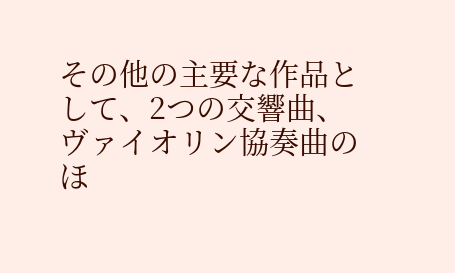その他の主要な作品として、2つの交響曲、ヴァイオリン協奏曲のほ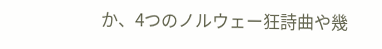か、4つのノルウェー狂詩曲や幾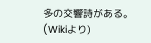多の交響詩がある。
(Wikiより)